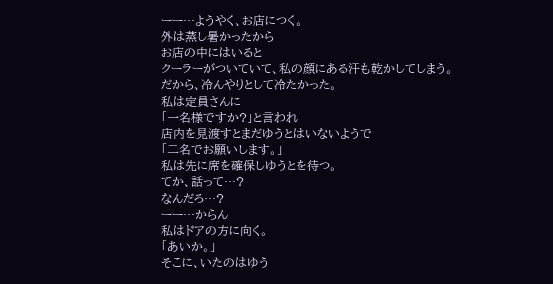ーー…ようやく、お店につく。
外は蒸し暑かったから
お店の中にはいると
クーラーがついていて、私の顔にある汗も乾かしてしまう。
だから、冷んやりとして冷たかった。
私は定員さんに
「一名様ですか?」と言われ
店内を見渡すとまだゆうとはいないようで
「二名でお願いします。」
私は先に席を確保しゆうとを待つ。
てか、話って…?
なんだろ…?
ーー…からん
私はドアの方に向く。
「あいか。」
そこに、いたのはゆう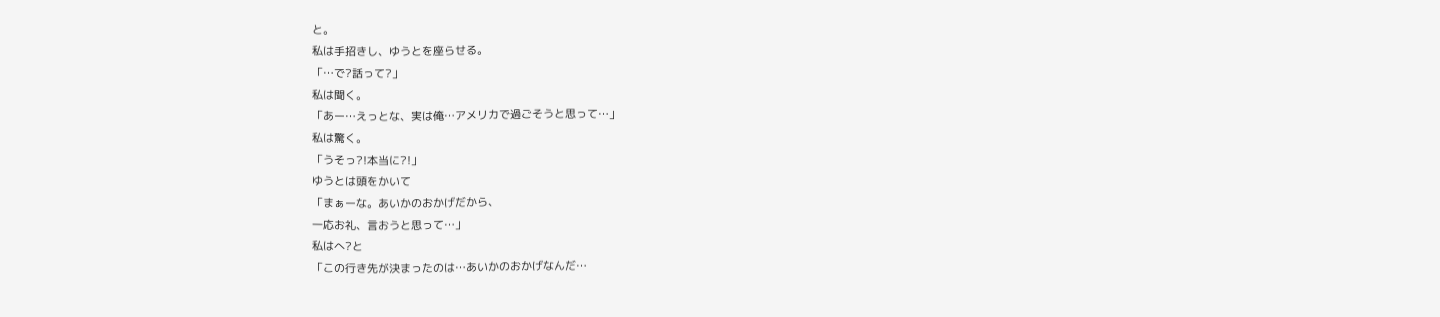と。
私は手招きし、ゆうとを座らせる。
「…で?話って?」
私は聞く。
「あー…えっとな、実は俺…アメリカで過ごそうと思って…」
私は驚く。
「うそっ?!本当に?!」
ゆうとは頭をかいて
「まぁーな。あいかのおかげだから、
一応お礼、言おうと思って…」
私はへ?と
「この行き先が決まったのは…あいかのおかげなんだ…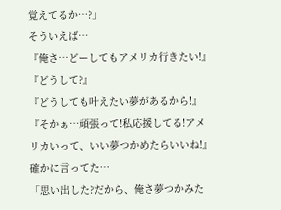覚えてるか…?」
そういえば…
『俺さ…どーしてもアメリカ行きたい!』
『どうして?』
『どうしても叶えたい夢があるから!』
『そかぁ…頑張って!私応援してる!アメリカいって、いい夢つかめたらいいね!』
確かに言ってた…
「思い出した?だから、俺さ夢つかみた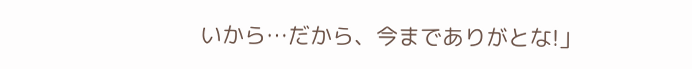いから…だから、今までありがとな!」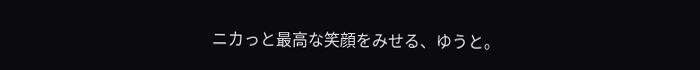ニカっと最高な笑顔をみせる、ゆうと。